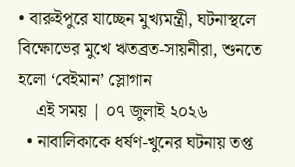• বারুইপুরে যাচ্ছেন মুখ্যমন্ত্রী, ঘটনাস্থলে বিক্ষোভের মুখে ঋতব্রত-সায়নীরা, শুনতে হলো ‘বেইমান’ স্লোগান
    এই সময় | ০৭ জুলাই ২০২৬
  • নাবালিকাকে ধর্ষণ-খুনের ঘটনায় তপ্ত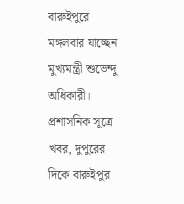বারুইপুরে মঙ্গলবার যাচ্ছেন মুখ্যমন্ত্রী শুভেন্দু অধিকারী। প্রশাসনিক সূত্রে খবর, দুপুরের দিকে বারুইপুর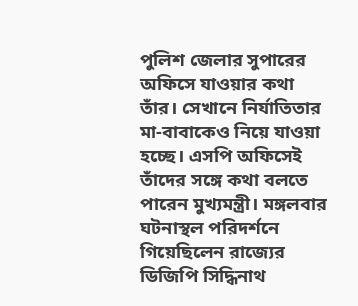পুলিশ জেলার সুপারের অফিসে যাওয়ার কথা তাঁর। সেখানে নির্যাতিতার মা-বাবাকেও নিয়ে যাওয়া হচ্ছে। এসপি অফিসেই তাঁদের সঙ্গে কথা বলতে পারেন মুখ্যমন্ত্রী। মঙ্গলবার ঘটনাস্থল পরিদর্শনে গিয়েছিলেন রাজ্যের ডিজিপি সিদ্ধিনাথ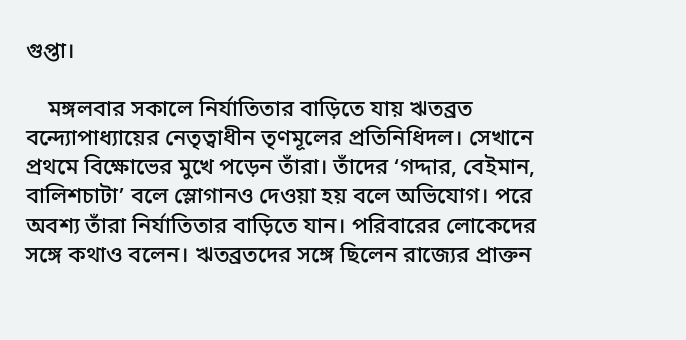গুপ্তা।

    মঙ্গলবার সকালে নির্যাতিতার বাড়িতে যায় ঋতব্রত বন্দ্যোপাধ্যায়ের নেতৃত্বাধীন তৃণমূলের প্রতিনিধিদল। সেখানে প্রথমে বিক্ষোভের মুখে পড়েন তাঁরা। তাঁদের ‘গদ্দার, বেইমান, বালিশচাটা’ বলে স্লোগানও দেওয়া হয় বলে অভিযোগ। পরে অবশ্য তাঁরা নির্যাতিতার বাড়িতে যান। পরিবারের লোকেদের সঙ্গে কথাও বলেন। ঋতব্রতদের সঙ্গে ছিলেন রাজ্যের প্রাক্তন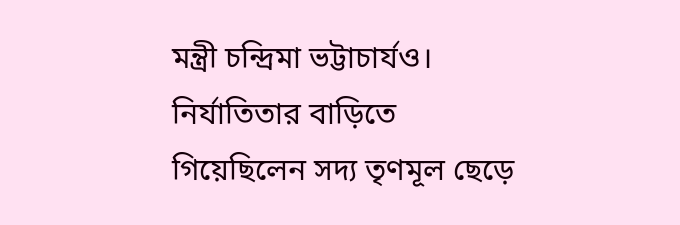মন্ত্রী চন্দ্রিমা ভট্টাচার্যও। নির্যাতিতার বাড়িতে গিয়েছিলেন সদ্য তৃণমূল ছেড়ে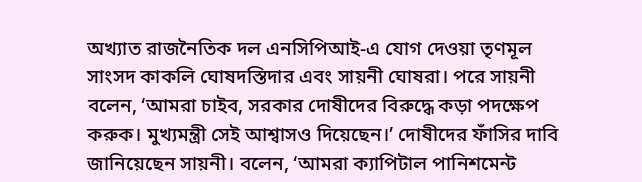অখ্যাত রাজনৈতিক দল এনসিপিআই-এ যোগ দেওয়া তৃণমূল সাংসদ কাকলি ঘোষদস্তিদার এবং সায়নী ঘোষরা। পরে সায়নী বলেন, ‘আমরা চাইব, সরকার দোষীদের বিরুদ্ধে কড়া পদক্ষেপ করুক। মুখ্যমন্ত্রী সেই আশ্বাসও দিয়েছেন।’ দোষীদের ফাঁসির দাবি জানিয়েছেন সায়নী। বলেন, ‘আমরা ক্যাপিটাল পানিশমেন্ট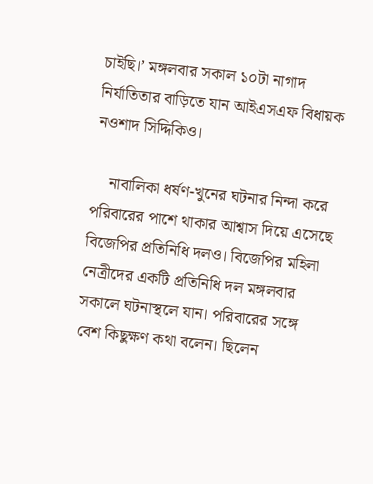চাইছি।’ মঙ্গলবার সকাল ১০টা নাগাদ নির্যাতিতার বাড়িতে যান আইএসএফ বিধায়ক নওশাদ সিদ্দিকিও।

    নাবালিকা ধর্ষণ-খুনের ঘটনার নিন্দা করে পরিবারের পাশে থাকার আশ্বাস দিয়ে এসেছে বিজেপির প্রতিনিধি দলও। বিজেপির মহিলা নেত্রীদের একটি প্রতিনিধি দল মঙ্গলবার সকালে ঘটনাস্থলে যান। পরিবারের সঙ্গে বেশ কিছুক্ষণ কথা বলেন। ছিলেন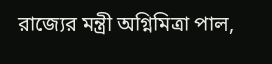রাজ্যের মন্ত্রী অগ্নিমিত্রা পাল,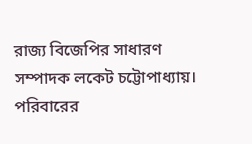রাজ্য বিজেপির সাধারণ সম্পাদক লকেট চট্টোপাধ্যায়। পরিবারের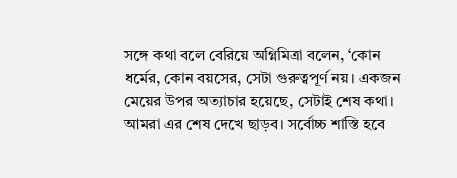সঙ্গে কথা বলে বেরিয়ে অগ্নিমিত্রা বলেন, ‘কোন ধর্মের, কোন বয়সের, সেটা গুরুত্বপূর্ণ নয়। একজন মেয়ের উপর অত্যাচার হয়েছে, সেটাই শেষ কথা। আমরা এর শেষ দেখে ছাড়ব। সর্বোচ্চ শাস্তি হবে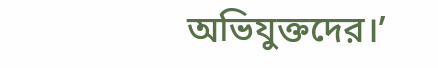অভিযুক্তদের।’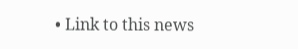• Link to this news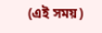(এই সময়)